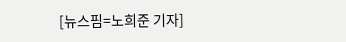[뉴스핌=노희준 기자]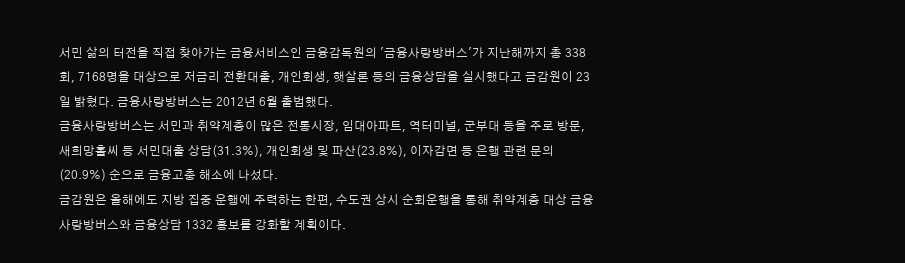서민 삶의 터전을 직접 찾아가는 금융서비스인 금융감독원의 '금융사랑방버스'가 지난해까지 총 338회, 7168명을 대상으로 저금리 전환대출, 개인회생, 햇살론 등의 금융상담을 실시했다고 금감원이 23일 밝혔다. 금융사랑방버스는 2012년 6월 출범했다.
금융사랑방버스는 서민과 취약계층이 많은 전통시장, 임대아파트, 역터미널, 군부대 등을 주로 방문, 새희망홀씨 등 서민대출 상담(31.3%), 개인회생 및 파산(23.8%), 이자감면 등 은행 관련 문의(20.9%) 순으로 금융고충 해소에 나섰다.
금감원은 올해에도 지방 집중 운행에 주력하는 한편, 수도권 상시 순회운행을 통해 취약계층 대상 금융사랑방버스와 금융상담 1332 홍보를 강화할 계획이다.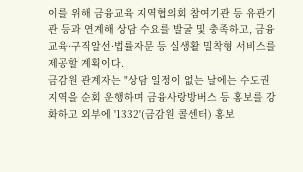이를 위해 금융교육 지역협의회 참여기관 등 유관기관 등과 연계해 상담 수요를 발굴 및 충족하고, 금융교육·구직알선·법률자문 등 실생활 밀착형 서비스를 제공할 계획이다.
금감원 관계자는 "상담 일정이 없는 날에는 수도권 지역을 순회 운행하며 금융사랑방버스 등 홍보를 강화하고 외부에 '1332'(금감원 콜센터) 홍보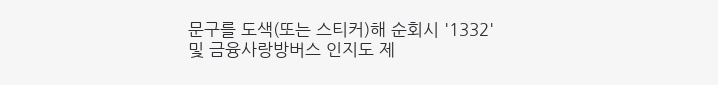문구를 도색(또는 스티커)해 순회시 '1332' 및 금융사랑방버스 인지도 제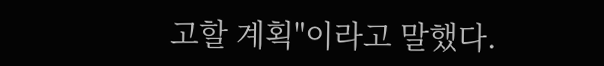고할 계획"이라고 말했다.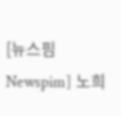[뉴스핌 Newspim] 노희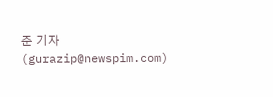준 기자 (gurazip@newspim.com)